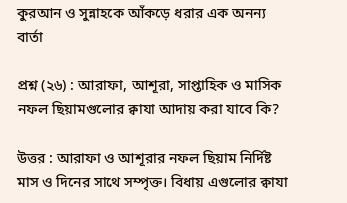কুরআন ও সুন্নাহকে আঁকড়ে ধরার এক অনন্য বার্তা

প্রশ্ন (২৬) : আরাফা, আশূরা, সাপ্তাহিক ও মাসিক নফল ছিয়ামগুলোর ক্বাযা আদায় করা যাবে কি?

উত্তর : আরাফা ও আশূরার নফল ছিয়াম নির্দিষ্ট মাস ও দিনের সাথে সম্পৃক্ত। বিধায় এগুলোর ক্বাযা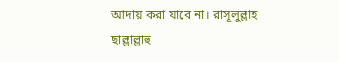আদায় করা যাবে না। রাসূলুল্লাহ ছাল্লাল্লাহু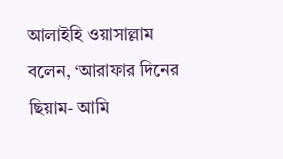আলাইহি ওয়াসাল্লাম বলেন, ‘আরাফার দিনের ছিয়াম- আমি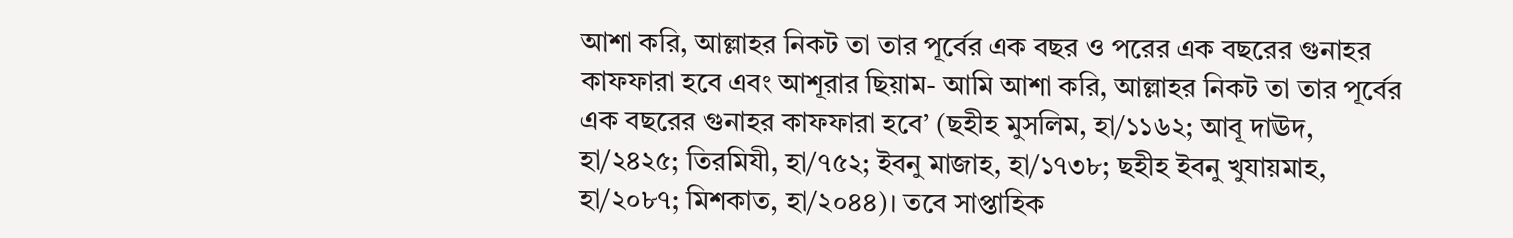আশা করি, আল্লাহর নিকট তা তার পূর্বের এক বছর ও পরের এক বছরের গুনাহর কাফফারা হবে এবং আশূরার ছিয়াম- আমি আশা করি, আল্লাহর নিকট তা তার পূর্বের এক বছরের গুনাহর কাফফারা হবে’ (ছহীহ মুসলিম, হা/১১৬২; আবূ দাঊদ, হা/২৪২৫; তিরমিযী, হা/৭৫২; ইবনু মাজাহ, হা/১৭৩৮; ছহীহ ইবনু খুযায়মাহ, হা/২০৮৭; মিশকাত, হা/২০৪৪)। তবে সাপ্তাহিক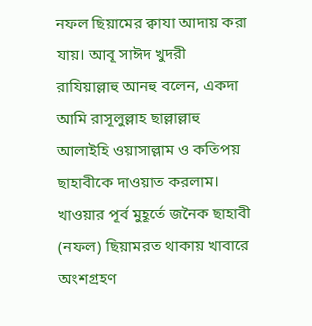নফল ছিয়ামের ক্বাযা আদায় করা যায়। আবূ সাঈদ খুদরী রাযিয়াল্লাহু আনহু বলেন, একদা আমি রাসূলুল্লাহ ছাল্লাল্লাহু আলাইহি ওয়াসাল্লাম ও কতিপয় ছাহাবীকে দাওয়াত করলাম। খাওয়ার পূর্ব মুহূর্তে জনৈক ছাহাবী (নফল) ছিয়ামরত থাকায় খাবারে অংশগ্রহণ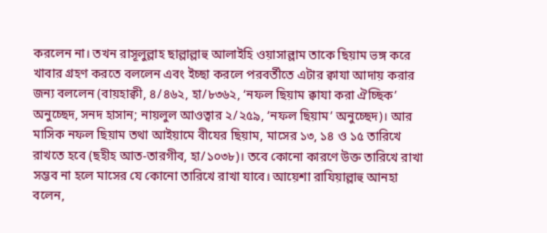করলেন না। তখন রাসূলুল্লাহ ছাল্লাল্লাহু আলাইহি ওয়াসাল্লাম তাকে ছিয়াম ভঙ্গ করে খাবার গ্রহণ করতে বললেন এবং ইচ্ছা করলে পরবর্তীতে এটার ক্বাযা আদায় করার জন্য বললেন (বায়হাক্বী, ৪/৪৬২, হা/৮৩৬২, ‘নফল ছিয়াম ক্বাযা করা ঐচ্ছিক’ অনুচ্ছেদ, সনদ হাসান; নায়লুল আওত্বার ২/২৫৯, ‘নফল ছিয়াম’ অনুচ্ছেদ)। আর মাসিক নফল ছিয়াম তথা আইয়ামে বীযের ছিয়াম, মাসের ১৩, ১৪ ও ১৫ তারিখে রাখতে হবে (ছহীহ আত-তারগীব, হা/১০৩৮)। তবে কোনো কারণে উক্ত তারিখে রাখা সম্ভব না হলে মাসের যে কোনো তারিখে রাখা যাবে। আয়েশা রাযিয়াল্লাহু আনহা বলেন,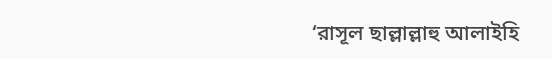‘রাসূল ছাল্লাল্লাহু আলাইহি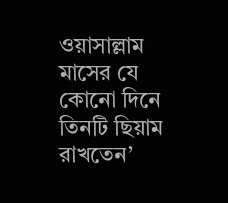ওয়াসাল্লাম মাসের যে কোনো দিনে তিনটি ছিয়াম রাখতেন’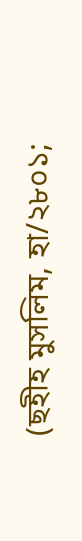(ছহীহ মুসলিম, হা/২৮০১;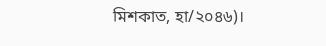মিশকাত, হা/২০৪৬)।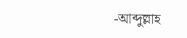-আব্দুল্লাহ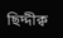ছিদ্দীক্ব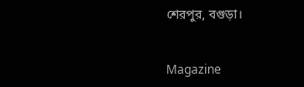শেরপুর, বগুড়া।


Magazine